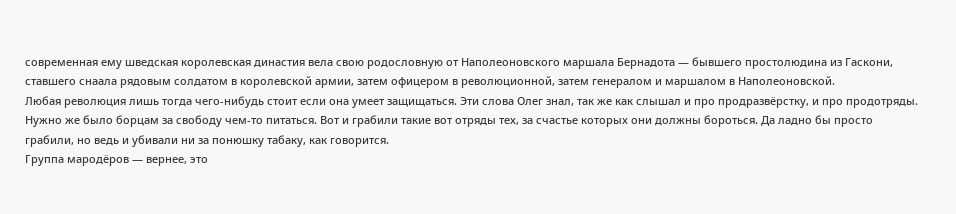современная ему шведская королевская династия вела свою родословную от Наполеоновского маршала Бернадота — бывшего простолюдина из Гаскони, ставшего снаала рядовым солдатом в королевской армии, затем офицером в революционной, затем генералом и маршалом в Наполеоновской.
Любая революция лишь тогда чего-нибудь стоит если она умеет защищаться. Эти слова Олег знал, так же как слышал и про продразвёрстку, и про продотряды. Нужно же было борцам за свободу чем-то питаться. Вот и грабили такие вот отряды тех, за счастье которых они должны бороться. Да ладно бы просто грабили, но ведь и убивали ни за понюшку табаку, как говорится.
Группа мародёров — вернее, это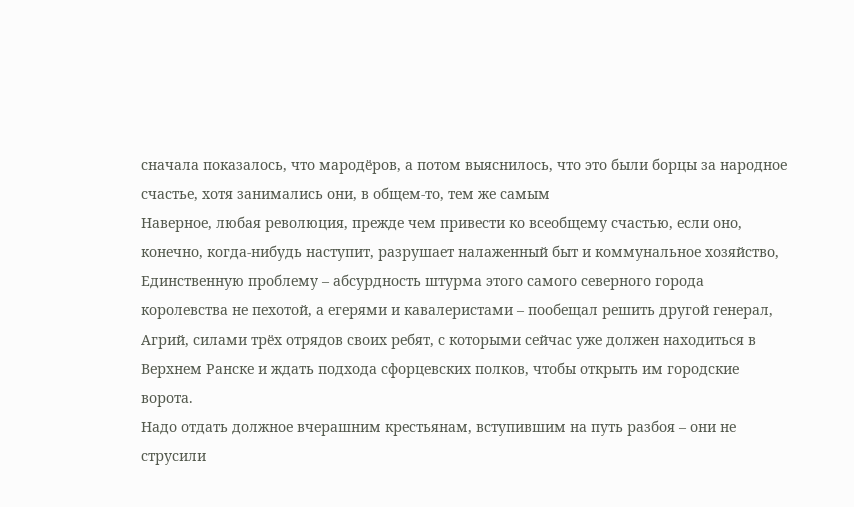сначала показалось, что мародёров, а потом выяснилось, что это были борцы за народное счастье, хотя занимались они, в общем-то, тем же самым
Наверное, любая революция, прежде чем привести ко всеобщему счастью, если оно, конечно, когда-нибудь наступит, разрушает налаженный быт и коммунальное хозяйство,
Единственную проблему – абсурдность штурма этого самого северного города королевства не пехотой, а егерями и кавалеристами – пообещал решить другой генерал, Агрий, силами трёх отрядов своих ребят, с которыми сейчас уже должен находиться в Верхнем Ранске и ждать подхода сфорцевских полков, чтобы открыть им городские ворота.
Надо отдать должное вчерашним крестьянам, вступившим на путь разбоя – они не струсили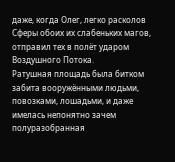даже, когда Олег, легко расколов Сферы обоих их слабеньких магов, отправил тех в полёт ударом Воздушного Потока.
Ратушная площадь была битком забита вооружёнными людьми, повозками, лошадьми, и даже имелась непонятно зачем полуразобранная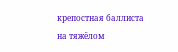крепостная баллиста на тяжёлом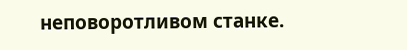неповоротливом станке.